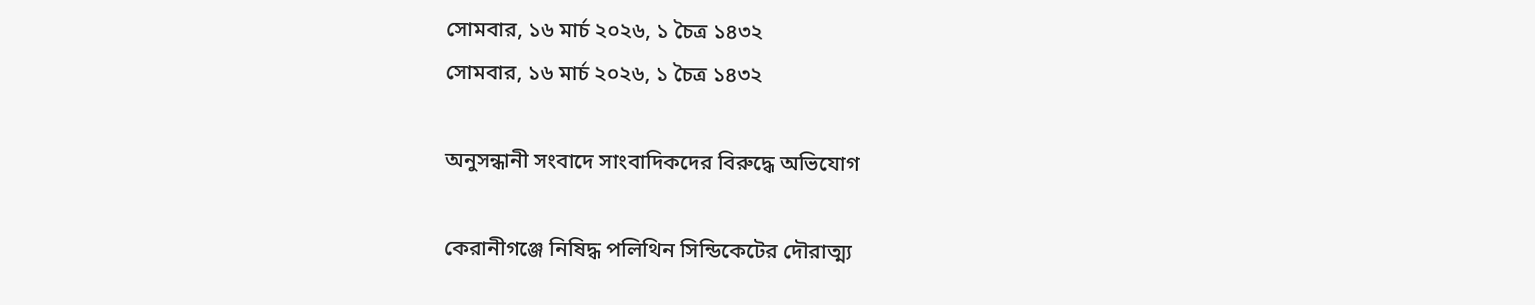সোমবার, ১৬ মার্চ ২০২৬, ১ চৈত্র ১৪৩২
সোমবার, ১৬ মার্চ ২০২৬, ১ চৈত্র ১৪৩২

অনুসন্ধানী সংবাদে সাংবাদিকদের বিরুদ্ধে অভিযোগ

কেরানীগঞ্জে নিষিদ্ধ পলিথিন সিন্ডিকেটের দৌরাত্ম্য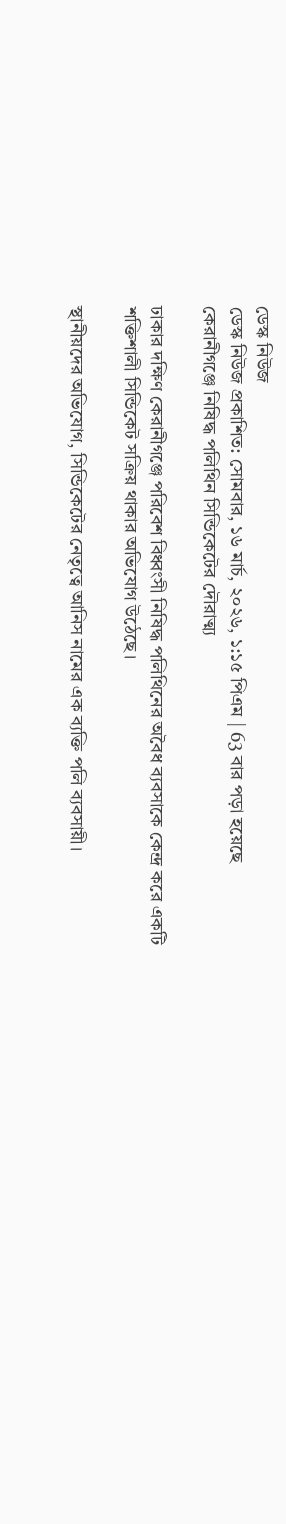ডেস্ক নিউজ
ডেস্ক নিউজ প্রকাশিত: সোমবার, ১৬ মার্চ, ২০২৬, ১:১৫ পিএম | 63 বার পড়া হয়েছে
কেরানীগঞ্জে নিষিদ্ধ পলিথিন সিন্ডিকেটের দৌরাত্ম্য

ঢাকার দক্ষিণ কেরানীগঞ্জে পরিবেশ বিধ্বংসী নিষিদ্ধ পলিথিনের অবৈধ ব্যবসাকে কেন্দ্র করে একটি শক্তিশালী সিন্ডিকেট সক্রিয় থাকার অভিযোগ উঠেছে।

স্থানীয়দের অভিযোগ, সিন্ডিকেটের নেতৃত্বে আনিস নামের এক ব্যক্তি পলি ব্যবসায়ী।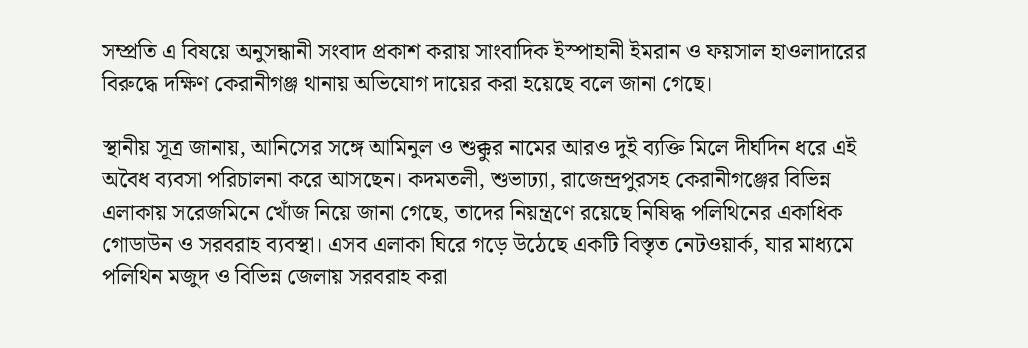সম্প্রতি এ বিষয়ে অনুসন্ধানী সংবাদ প্রকাশ করায় সাংবাদিক ইস্পাহানী ইমরান ও ফয়সাল হাওলাদারের বিরুদ্ধে দক্ষিণ কেরানীগঞ্জ থানায় অভিযোগ দায়ের করা হয়েছে বলে জানা গেছে।

স্থানীয় সূত্র জানায়, আনিসের সঙ্গে আমিনুল ও শুক্কুর নামের আরও দুই ব্যক্তি মিলে দীর্ঘদিন ধরে এই অবৈধ ব্যবসা পরিচালনা করে আসছেন। কদমতলী, শুভাঢ্যা, রাজেন্দ্রপুরসহ কেরানীগঞ্জের বিভিন্ন এলাকায় সরেজমিনে খোঁজ নিয়ে জানা গেছে, তাদের নিয়ন্ত্রণে রয়েছে নিষিদ্ধ পলিথিনের একাধিক গোডাউন ও সরবরাহ ব্যবস্থা। এসব এলাকা ঘিরে গড়ে উঠেছে একটি বিস্তৃত নেটওয়ার্ক, যার মাধ্যমে পলিথিন মজুদ ও বিভিন্ন জেলায় সরবরাহ করা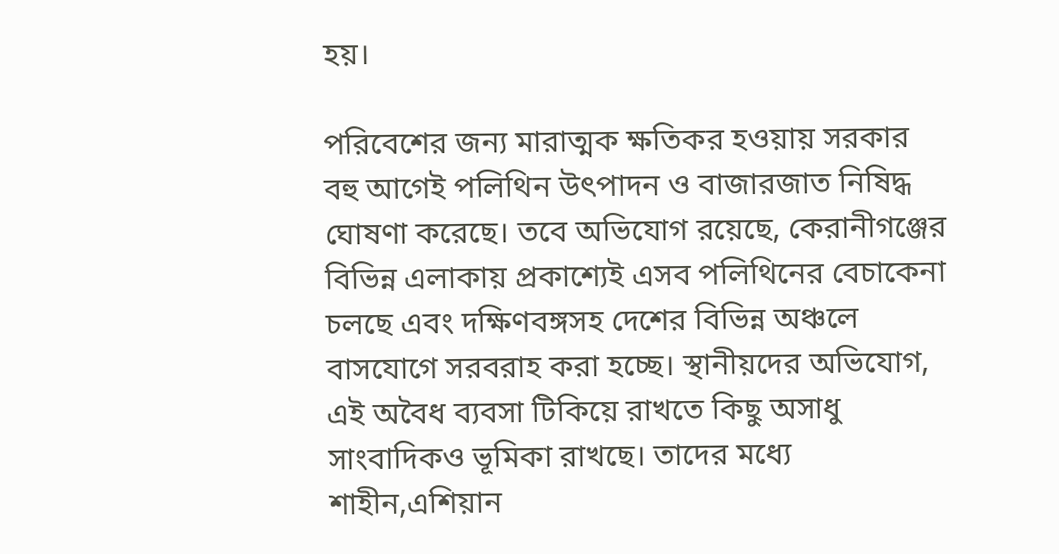হয়।

পরিবেশের জন্য মারাত্মক ক্ষতিকর হওয়ায় সরকার বহু আগেই পলিথিন উৎপাদন ও বাজারজাত নিষিদ্ধ ঘোষণা করেছে। তবে অভিযোগ রয়েছে, কেরানীগঞ্জের বিভিন্ন এলাকায় প্রকাশ্যেই এসব পলিথিনের বেচাকেনা চলছে এবং দক্ষিণবঙ্গসহ দেশের বিভিন্ন অঞ্চলে বাসযোগে সরবরাহ করা হচ্ছে। স্থানীয়দের অভিযোগ, এই অবৈধ ব্যবসা টিকিয়ে রাখতে কিছু অসাধু সাংবাদিকও ভূমিকা রাখছে। তাদের মধ্যে শাহীন,এশিয়ান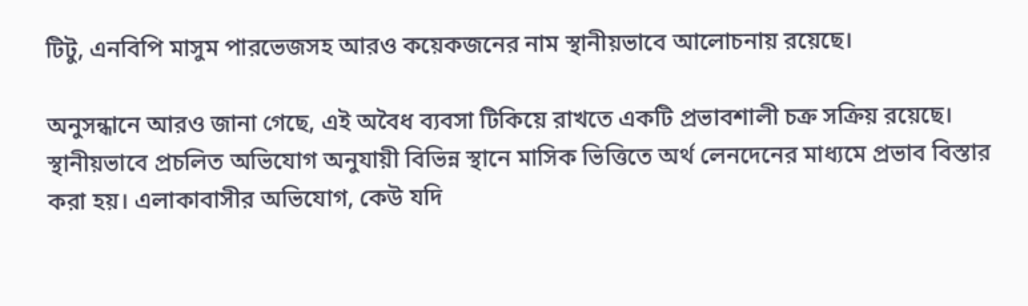টিটু, এনবিপি মাসুম পারভেজসহ আরও কয়েকজনের নাম স্থানীয়ভাবে আলোচনায় রয়েছে।

অনুসন্ধানে আরও জানা গেছে, এই অবৈধ ব্যবসা টিকিয়ে রাখতে একটি প্রভাবশালী চক্র সক্রিয় রয়েছে। স্থানীয়ভাবে প্রচলিত অভিযোগ অনুযায়ী বিভিন্ন স্থানে মাসিক ভিত্তিতে অর্থ লেনদেনের মাধ্যমে প্রভাব বিস্তার করা হয়। এলাকাবাসীর অভিযোগ, কেউ যদি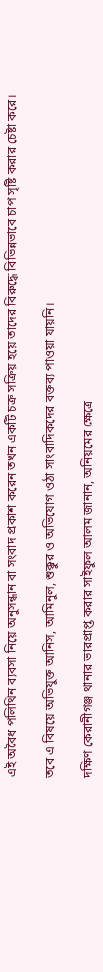এই অবৈধ পলিথিন ব্যবসা নিয়ে অনুসন্ধান বা সংবাদ প্রকাশ করেন তখন একটি চক্র সক্রিয় হয়ে তাদের বিরুদ্ধে বিভিন্নভাবে চাপ সৃষ্টি করার চেষ্টা করে।

তবে এ বিষয়ে অভিযুক্ত আনিস, আমিনুল, শুক্কুর ও অভিযোগ ওঠা সাংবাদিকদের বক্তব্য পাওয়া যায়নি।

দক্ষিণ কেরানীগঞ্জ থানার ভারপ্রাপ্ত করার সাইফুল আলম জানান, অনিয়মের ক্ষেত্রে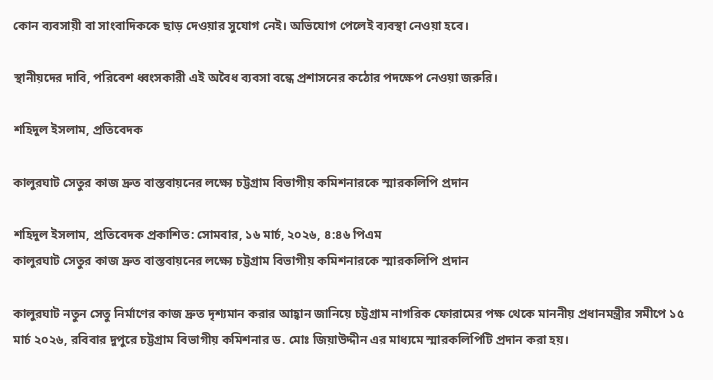কোন ব্যবসায়ী বা সাংবাদিককে ছাড় দেওয়ার সুযোগ নেই। অভিযোগ পেলেই ব্যবস্থা নেওয়া হবে।

স্থানীয়দের দাবি, পরিবেশ ধ্বংসকারী এই অবৈধ ব্যবসা বন্ধে প্রশাসনের কঠোর পদক্ষেপ নেওয়া জরুরি।

শহিদুল ইসলাম, প্রতি‌বেদক

কালুরঘাট সেতুর কাজ দ্রুত বাস্তবায়‌নের ল‌ক্ষ্যে চট্টগ্রাম বিভাগীয় কমিশনারকে স্মারকলিপি প্রদান

শহিদুল ইসলাম, প্রতি‌বেদক প্রকাশিত: সোমবার, ১৬ মার্চ, ২০২৬, ৪:৪৬ পিএম
কালুরঘাট সেতুর কাজ দ্রুত বাস্তবায়‌নের ল‌ক্ষ্যে চট্টগ্রাম বিভাগীয় কমিশনারকে স্মারকলিপি প্রদান

কালুরঘাট নতুন সেতু নির্মাণের কাজ দ্রুত দৃশ্যমান করার আহ্বান জানিয়ে চট্টগ্রাম নাগরিক ফোরামের পক্ষ থেকে মাননীয় প্রধানমন্ত্রীর সমীপে ১৫ মার্চ ২০২৬, র‌বিবার দুপুরে চট্টগ্রাম বিভাগীয় কমিশনার ড. মোঃ জিয়াউদ্দীন এর মাধ্যমে স্মারকলিপিটি প্রদান করা হয়।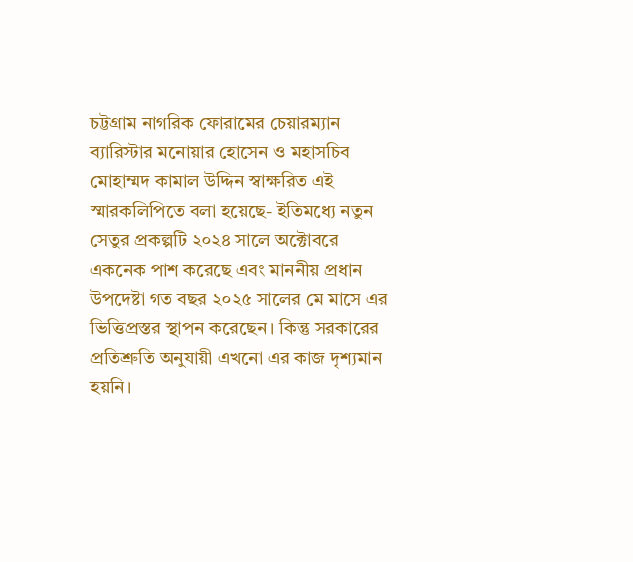চট্টগ্রাম নাগরিক ফোরামের চেয়ারম্যান ব‍্যারিস্টার মনোয়ার হোসেন ও মহাসচিব মোহাম্মদ কামাল উদ্দিন স্বাক্ষরিত এই স্মারকলিপিতে বলা হয়েছে- ইতিমধ্যে নতুন সেতুর প্রকল্পটি ২০২৪ সালে অক্টোবরে একনেক পাশ করেছে এবং মাননীয় প্রধান উপদেষ্টা গত বছর ২০২৫ সালের মে মাসে এর ভিত্তিপ্রস্তর স্থাপন করেছেন। কিন্তু সরকারের প্রতিশ্রুতি অনুযায়ী এখনো এর কাজ দৃশ্যমান হয়নি।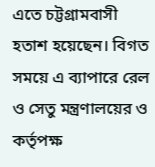এতে চট্টগ্রামবাসী হতাশ হয়েছেন। বিগত সময়ে এ ব্যাপারে রেল ও সেতু মন্ত্রণালয়ের ও কর্তৃপক্ষ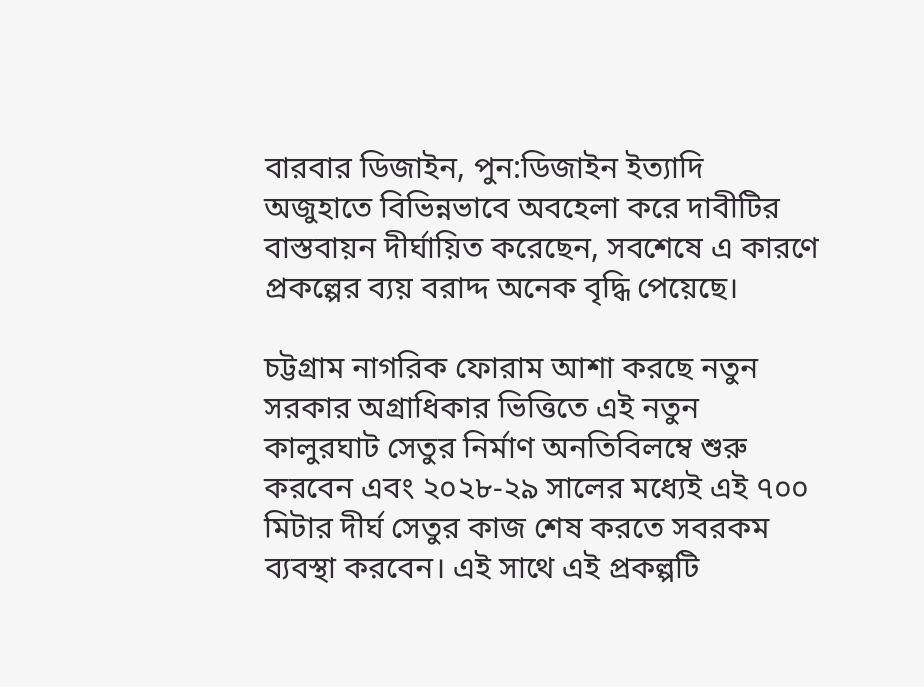বারবার ডিজাইন, পুন:ডিজাইন ইত্যাদি অজুহাতে বিভিন্নভাবে অবহেলা করে দাবীটির বাস্তবায়ন দীর্ঘায়িত করেছেন, সবশেষে এ কারণে প্রকল্পের ব্যয় বরাদ্দ অনেক বৃদ্ধি পেয়েছে।

চট্টগ্রাম নাগরিক ফোরাম আশা করছে নতুন সরকার অগ্রাধিকার ভিত্তিতে এই নতুন কালুরঘাট সেতুর নির্মাণ অনতিবিলম্বে শুরু করবেন এবং ২০২৮-২৯ সালের মধ্যেই এই ৭০০ মিটার দীর্ঘ সেতুর কাজ শেষ করতে সবরকম ব্যবস্থা করবেন। এই সাথে এই প্রকল্পটি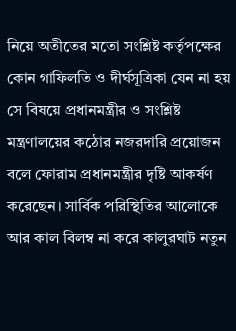নিয়ে অতীতের মতো সংশ্লিষ্ট কর্তৃপক্ষের কোন গাফিলতি ও দীর্ঘসূত্রিকা যেন না হয় সে বিষয়ে প্রধানমন্ত্রীর ও সংশ্লিষ্ট মন্ত্রণালয়ের কঠোর নজরদারি প্রয়োজন বলে ফোরাম প্রধানমন্ত্রীর দৃষ্টি আকর্ষণ করেছেন। সার্বিক পরিস্থিতির আলোকে আর কাল বিলম্ব না করে কালুরঘাট নতুন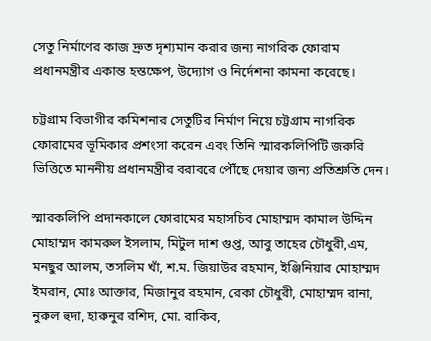সেতু নির্মাণের কাজ দ্রুত দৃশ্যমান করার জন্য নাগরিক ফোরাম প্রধানমন্ত্রীর একান্ত হস্তক্ষেপ, উদ্যোগ ও নির্দেশনা কামনা করেছে।

চট্টগ্রাম বিভাগীর কমিশনার সেতুটির নির্মাণ নিয়ে চট্টগ্রাম নাগরিক ফোরামের ভূমিকার প্রশংসা করেন এবং তিনি স্মারকলিপিটি জরুরি ভিত্তিতে মাননীয় প্রধানমন্ত্রীর বরাবরে পৌঁছে দেয়ার জন্য প্রতিশ্রুতি দেন।

স্মারকলিপি প্রদানকালে ফোরামের মহাসচিব মোহাম্মদ কামাল উদ্দিন মোহাম্মদ কামরুল ইসলাম, মিটুল দাশ গুপ্ত, আবু তাহের চৌধুরী,এম, মনছুর আলম, তসলিম খাঁ, শ.ম. জিয়াউর রহমান, ইঞ্জিনিয়ার মোহাম্মদ ইমরান, মোঃ আক্তার, মিজানুর রহমান, রেকা চৌধুরী, মোহাম্মদ রানা, নুরুল হুদা, হারুনুর রশিদ, মো. রাকিব,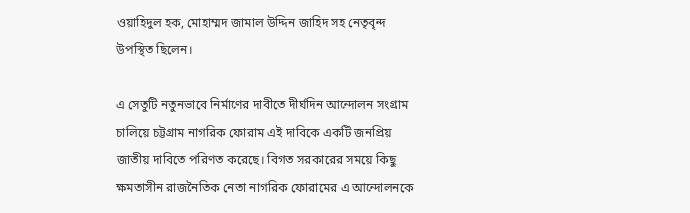ওয়াহিদুল হক, মোহাম্মদ জামাল উদ্দিন জাহিদ সহ নেতৃবৃন্দ উপস্থিত ছিলেন।

এ সেতুটি নতুনভাবে নির্মাণের দাবীতে দীর্ঘদিন আন্দোলন সংগ্রাম চালিয়ে চট্টগ্রাম নাগরিক ফোরাম এই দাবিকে একটি জনপ্রিয় জাতীয় দাবিতে পরিণত করেছে। বিগত সরকারের সময়ে কিছু ক্ষমতাসীন রাজনৈতিক নেতা নাগরিক ফোরামের এ আন্দোলনকে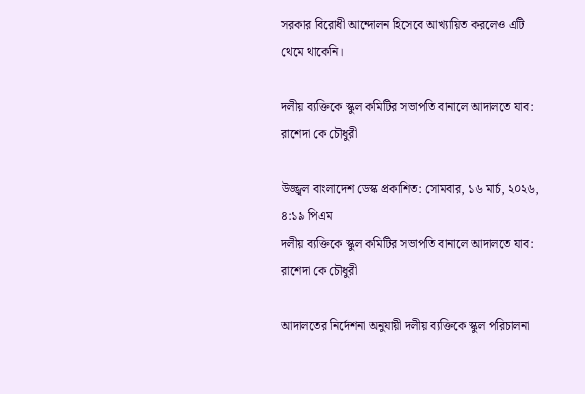সরকার বিরোধী আন্দোলন হিসেবে আখ্যায়িত করলেও এটি থেমে থাকেনি।

দলীয় ব্যক্তিকে স্কুল কমিটির সভাপতি বানালে আদালতে যাব: রাশেদা কে চৌধুরী

উজ্জ্বল বাংলাদেশ ডেস্ক প্রকাশিত: সোমবার, ১৬ মার্চ, ২০২৬, ৪:১৯ পিএম
দলীয় ব্যক্তিকে স্কুল কমিটির সভাপতি বানালে আদালতে যাব: রাশেদা কে চৌধুরী

আদালতের নির্দেশনা অনুযায়ী দলীয় ব্যক্তিকে স্কুল পরিচালনা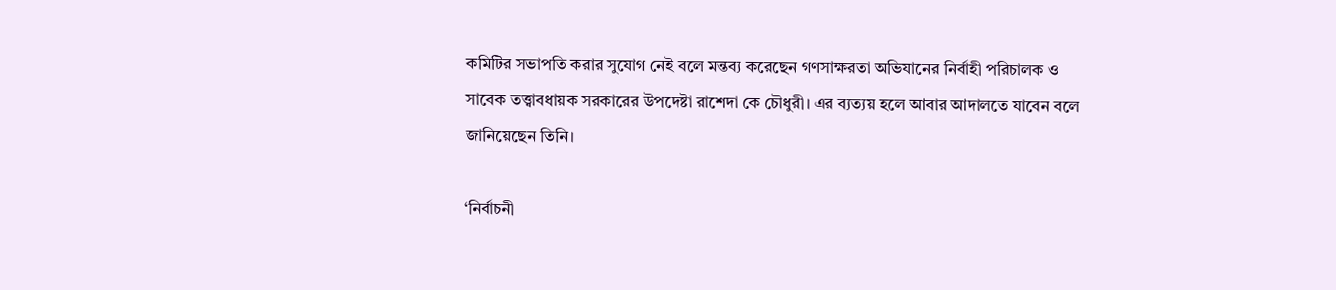কমিটির সভাপতি করার সুযোগ নেই বলে মন্তব্য করেছেন গণসাক্ষরতা অভিযানের নির্বাহী পরিচালক ও সাবেক তত্ত্বাবধায়ক সরকারের উপদেষ্টা রাশেদা কে চৌধুরী। এর ব্যত্যয় হলে আবার আদালতে যাবেন বলে জানিয়েছেন তিনি।

‘নির্বাচনী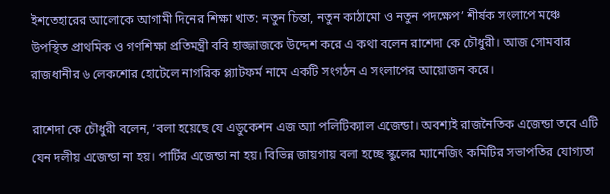ইশতেহারের আলোকে আগামী দিনের শিক্ষা খাত: নতুন চিন্তা, নতুন কাঠামো ও নতুন পদক্ষেপ’ শীর্ষক সংলাপে মঞ্চে উপস্থিত প্রাথমিক ও গণশিক্ষা প্রতিমন্ত্রী ববি হাজ্জাজকে উদ্দেশ করে এ কথা বলেন রাশেদা কে চৌধুরী। আজ সোমবার রাজধানীর ৬ লেকশোর হোটেলে নাগরিক প্ল্যাটফর্ম নামে একটি সংগঠন এ সংলাপের আয়োজন করে।

রাশেদা কে চৌধুরী বলেন, ‘বলা হয়েছে যে এডুকেশন এজ অ্যা পলিটিক্যাল এজেন্ডা। অবশ্যই রাজনৈতিক এজেন্ডা তবে এটি যেন দলীয় এজেন্ডা না হয়। পার্টির এজেন্ডা না হয়। বিভিন্ন জায়গায় বলা হচ্ছে স্কুলের ম্যানেজিং কমিটির সভাপতির যোগ্যতা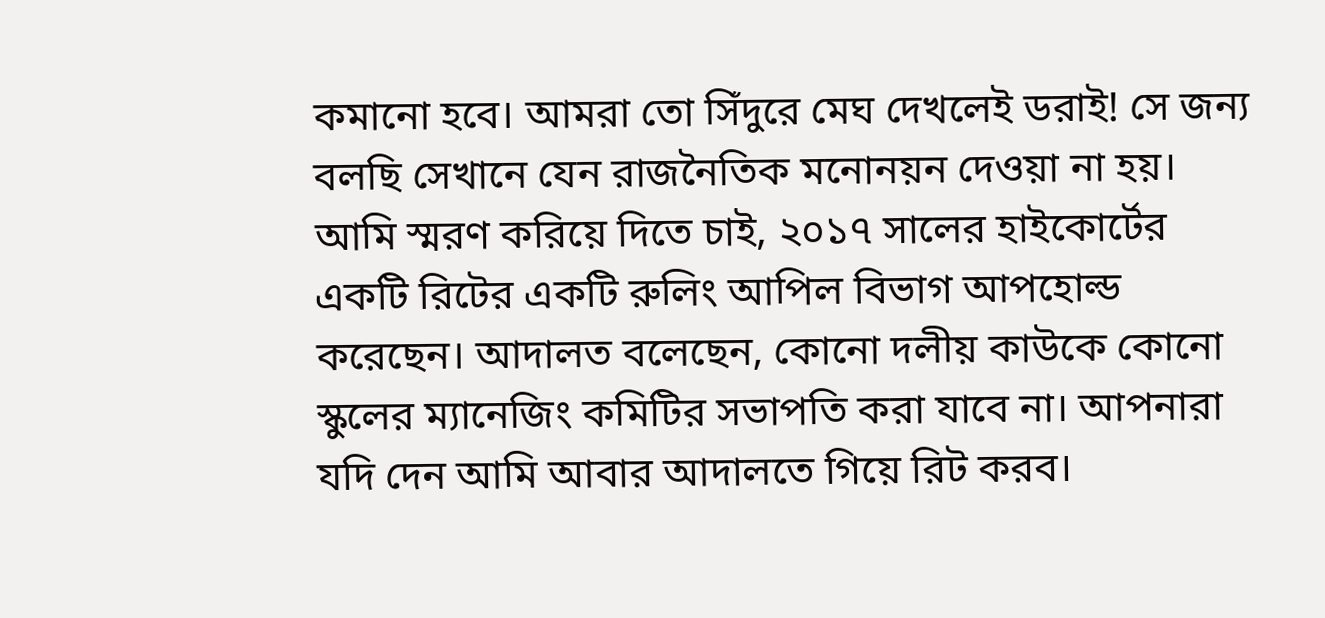কমানো হবে। আমরা তো সিঁদুরে মেঘ দেখলেই ডরাই! সে জন্য বলছি সেখানে যেন রাজনৈতিক মনোনয়ন দেওয়া না হয়। আমি স্মরণ করিয়ে দিতে চাই, ২০১৭ সালের হাইকোর্টের একটি রিটের একটি রুলিং আপিল বিভাগ আপহোল্ড করেছেন। আদালত বলেছেন, কোনো দলীয় কাউকে কোনো স্কুলের ম্যানেজিং কমিটির সভাপতি করা যাবে না। আপনারা যদি দেন আমি আবার আদালতে গিয়ে রিট করব।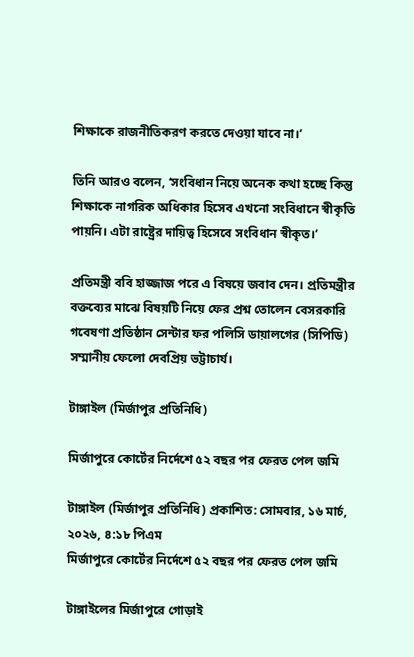শিক্ষাকে রাজনীতিকরণ করতে দেওয়া যাবে না।’

তিনি আরও বলেন, ‘সংবিধান নিয়ে অনেক কথা হচ্ছে কিন্তু শিক্ষাকে নাগরিক অধিকার হিসেব এখনো সংবিধানে স্বীকৃতি পায়নি। এটা রাষ্ট্রের দায়িত্ব হিসেবে সংবিধান স্বীকৃত।’

প্রতিমন্ত্রী ববি হাজ্জাজ পরে এ বিষয়ে জবাব দেন। প্রতিমন্ত্রীর বক্তব্যের মাঝে বিষয়টি নিয়ে ফের প্রশ্ন তোলেন বেসরকারি গবেষণা প্রতিষ্ঠান সেন্টার ফর পলিসি ডায়ালগের (সিপিডি) সম্মানীয় ফেলো দেবপ্রিয় ভট্টাচার্য।

টাঙ্গাইল (মির্জাপুর প্রতিনিধি)

মির্জাপুরে কোর্টের নির্দেশে ৫২ বছর পর ফেরত পেল জমি

টাঙ্গাইল (মির্জাপুর প্রতিনিধি) প্রকাশিত: সোমবার, ১৬ মার্চ, ২০২৬, ৪:১৮ পিএম
মির্জাপুরে কোর্টের নির্দেশে ৫২ বছর পর ফেরত পেল জমি

টাঙ্গাইলের মির্জাপুরে গোড়াই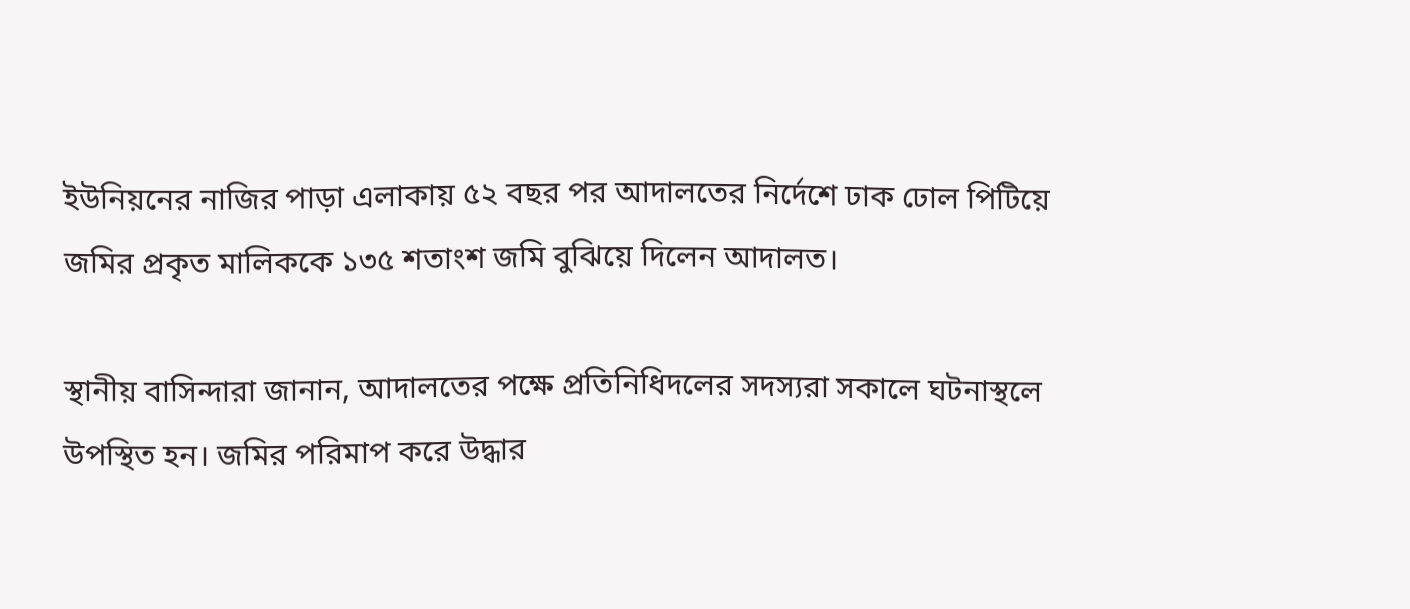ইউনিয়নের নাজির পাড়া এলাকায় ৫২ বছর পর আদালতের নির্দেশে ঢাক ঢোল পিটিয়ে জমির প্রকৃত মালিককে ১৩৫ শতাংশ জমি বুঝিয়ে দিলেন আদালত।

স্থানীয় বাসিন্দারা জানান, আদালতের পক্ষে প্রতিনিধিদলের সদস্যরা সকালে ঘটনাস্থলে উপস্থিত হন। জমির পরিমাপ করে উদ্ধার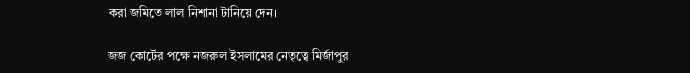করা জমিতে লাল নিশানা টানিয়ে দেন।

জজ কোর্টের পক্ষে নজরুল ইসলামের নেতৃত্বে মির্জাপুর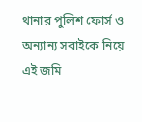থানার পুলিশ ফোর্স ও অন্যান্য সবাইকে নিয়ে এই জমি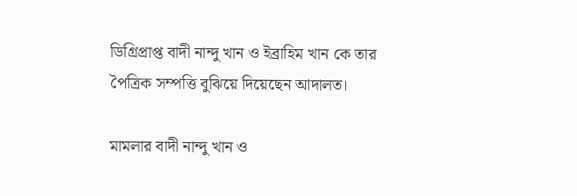ডিগ্রিপ্রাপ্ত বাদী নান্দু খান ও ইব্রাহিম খান কে তার পৈত্রিক সম্পত্তি বুঝিয়ে দিয়েছেন আদালত।

মামলার বাদী নান্দু খান ও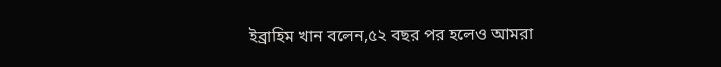ইব্রাহিম খান বলেন,৫২ বছর পর হলেও আমরা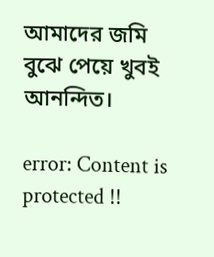আমাদের জমি বুঝে পেয়ে খুবই আনন্দিত।

error: Content is protected !!